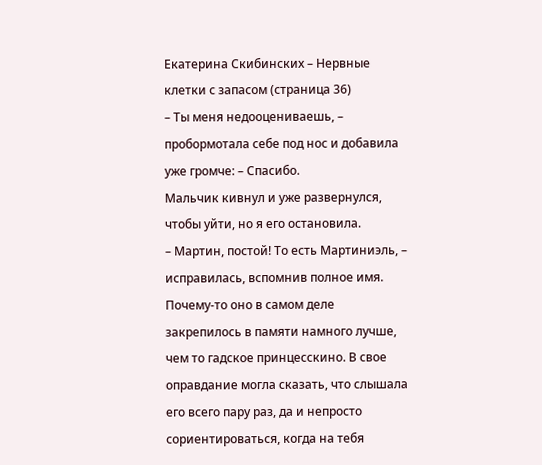Екатерина Скибинских – Нервные клетки с запасом (страница 36)
– Ты меня недооцениваешь, – пробормотала себе под нос и добавила уже громче: – Спасибо.
Мальчик кивнул и уже развернулся, чтобы уйти, но я его остановила.
– Мартин, постой! То есть Мартиниэль, – исправилась, вспомнив полное имя.
Почему-то оно в самом деле закрепилось в памяти намного лучше, чем то гадское принцесскино. В свое оправдание могла сказать, что слышала его всего пару раз, да и непросто сориентироваться, когда на тебя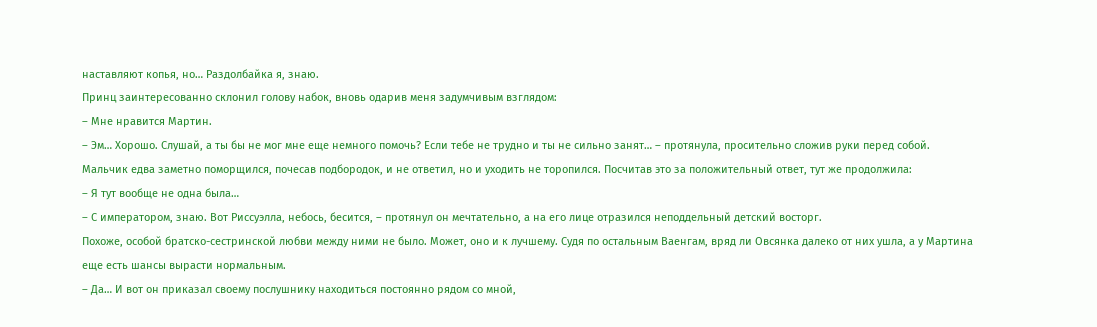наставляют копья, но… Раздолбайка я, знаю.
Принц заинтересованно склонил голову набок, вновь одарив меня задумчивым взглядом:
– Мне нравится Мартин.
– Эм… Хорошо. Слушай, а ты бы не мог мне еще немного помочь? Если тебе не трудно и ты не сильно занят… – протянула, просительно сложив руки перед собой.
Мальчик едва заметно поморщился, почесав подбородок, и не ответил, но и уходить не торопился. Посчитав это за положительный ответ, тут же продолжила:
– Я тут вообще не одна была…
– С императором, знаю. Вот Риссуэлла, небось, бесится, – протянул он мечтательно, а на его лице отразился неподдельный детский восторг.
Похоже, особой братско-сестринской любви между ними не было. Может, оно и к лучшему. Судя по остальным Ваенгам, вряд ли Овсянка далеко от них ушла, а у Мартина еще есть шансы вырасти нормальным.
– Да… И вот он приказал своему послушнику находиться постоянно рядом со мной,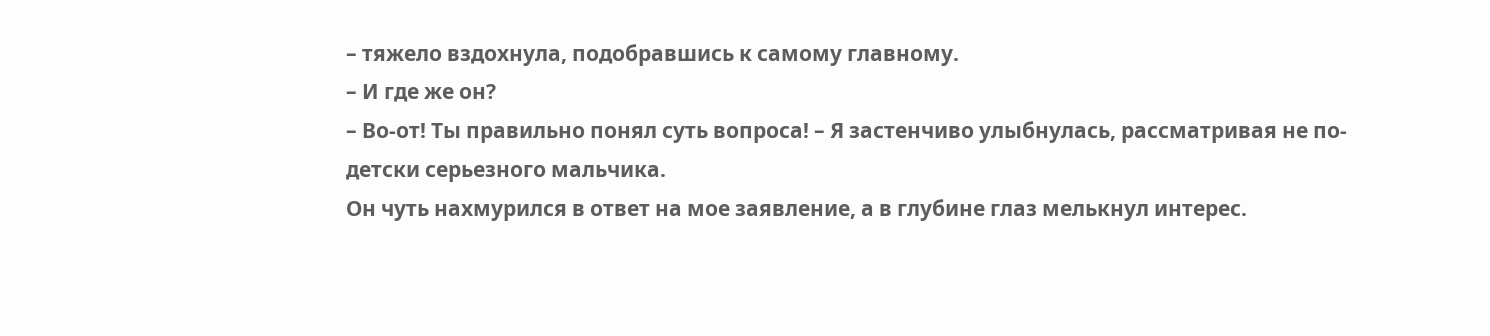– тяжело вздохнула, подобравшись к самому главному.
– И где же он?
– Во-от! Ты правильно понял суть вопроса! – Я застенчиво улыбнулась, рассматривая не по-детски серьезного мальчика.
Он чуть нахмурился в ответ на мое заявление, а в глубине глаз мелькнул интерес.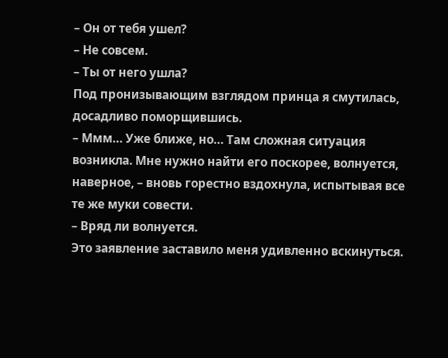– Он от тебя ушел?
– Не совсем.
– Ты от него ушла?
Под пронизывающим взглядом принца я смутилась, досадливо поморщившись.
– Ммм… Уже ближе, но… Там сложная ситуация возникла. Мне нужно найти его поскорее, волнуется, наверное, – вновь горестно вздохнула, испытывая все те же муки совести.
– Вряд ли волнуется.
Это заявление заставило меня удивленно вскинуться.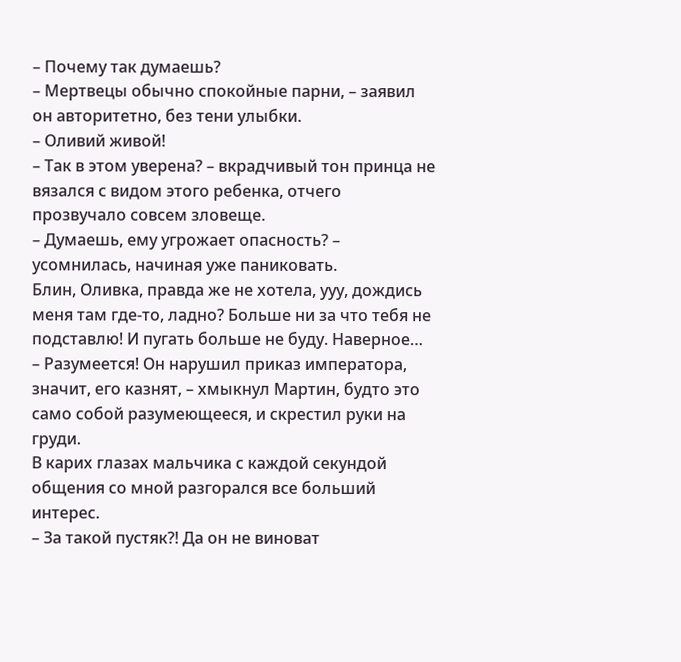– Почему так думаешь?
– Мертвецы обычно спокойные парни, – заявил он авторитетно, без тени улыбки.
– Оливий живой!
– Так в этом уверена? – вкрадчивый тон принца не вязался с видом этого ребенка, отчего прозвучало совсем зловеще.
– Думаешь, ему угрожает опасность? – усомнилась, начиная уже паниковать.
Блин, Оливка, правда же не хотела, ууу, дождись меня там где-то, ладно? Больше ни за что тебя не подставлю! И пугать больше не буду. Наверное…
– Разумеется! Он нарушил приказ императора, значит, его казнят, – хмыкнул Мартин, будто это само собой разумеющееся, и скрестил руки на груди.
В карих глазах мальчика с каждой секундой общения со мной разгорался все больший интерес.
– За такой пустяк?! Да он не виноват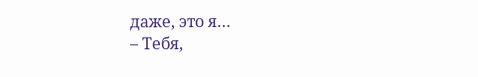даже, это я…
– Тебя,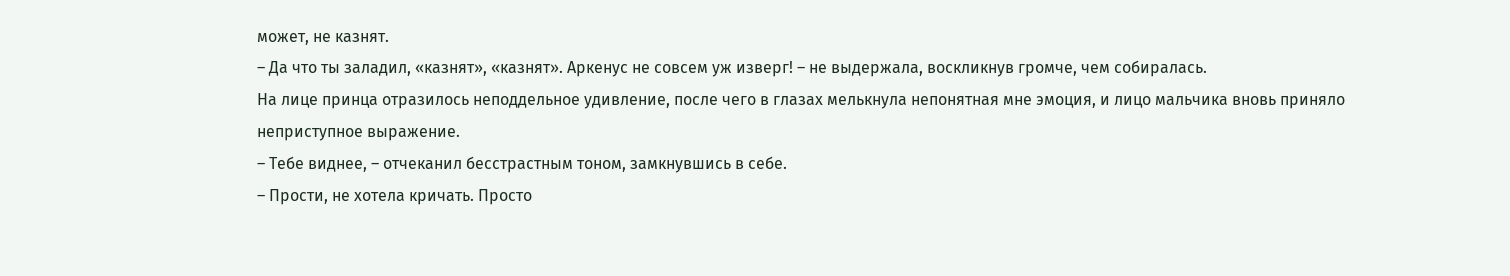может, не казнят.
– Да что ты заладил, «казнят», «казнят». Аркенус не совсем уж изверг! – не выдержала, воскликнув громче, чем собиралась.
На лице принца отразилось неподдельное удивление, после чего в глазах мелькнула непонятная мне эмоция, и лицо мальчика вновь приняло неприступное выражение.
– Тебе виднее, – отчеканил бесстрастным тоном, замкнувшись в себе.
– Прости, не хотела кричать. Просто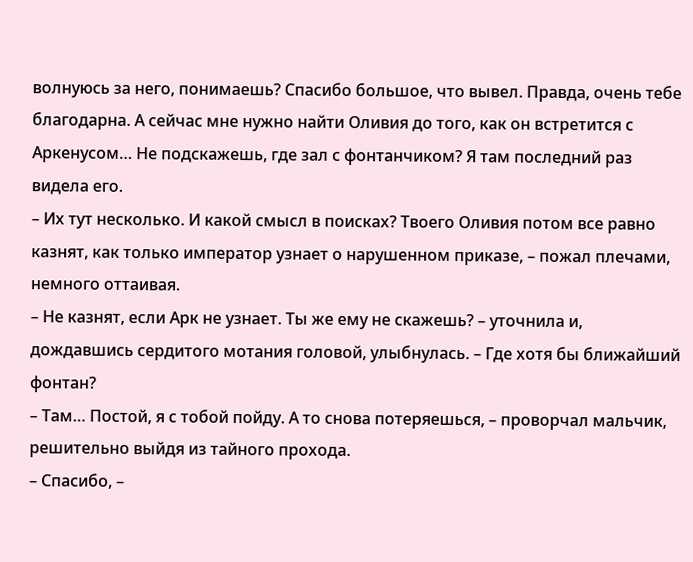волнуюсь за него, понимаешь? Спасибо большое, что вывел. Правда, очень тебе благодарна. А сейчас мне нужно найти Оливия до того, как он встретится с Аркенусом… Не подскажешь, где зал с фонтанчиком? Я там последний раз видела его.
– Их тут несколько. И какой смысл в поисках? Твоего Оливия потом все равно казнят, как только император узнает о нарушенном приказе, – пожал плечами, немного оттаивая.
– Не казнят, если Арк не узнает. Ты же ему не скажешь? – уточнила и, дождавшись сердитого мотания головой, улыбнулась. – Где хотя бы ближайший фонтан?
– Там… Постой, я с тобой пойду. А то снова потеряешься, – проворчал мальчик, решительно выйдя из тайного прохода.
– Спасибо, –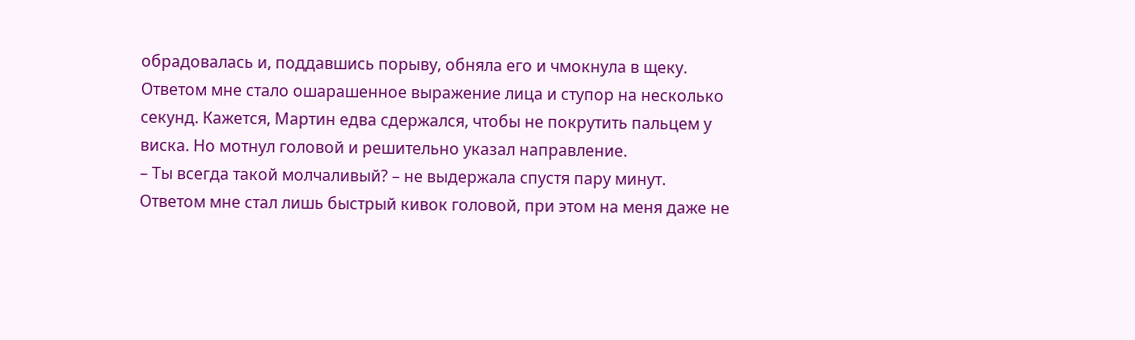обрадовалась и, поддавшись порыву, обняла его и чмокнула в щеку.
Ответом мне стало ошарашенное выражение лица и ступор на несколько секунд. Кажется, Мартин едва сдержался, чтобы не покрутить пальцем у виска. Но мотнул головой и решительно указал направление.
– Ты всегда такой молчаливый? – не выдержала спустя пару минут.
Ответом мне стал лишь быстрый кивок головой, при этом на меня даже не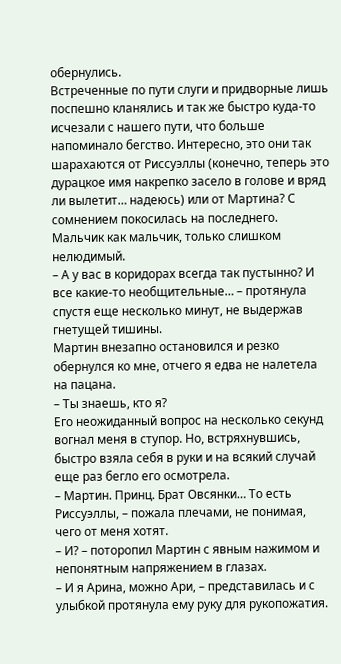обернулись.
Встреченные по пути слуги и придворные лишь поспешно кланялись и так же быстро куда-то исчезали с нашего пути, что больше напоминало бегство. Интересно, это они так шарахаются от Риссуэллы (конечно, теперь это дурацкое имя накрепко засело в голове и вряд ли вылетит… надеюсь) или от Мартина? С сомнением покосилась на последнего. Мальчик как мальчик, только слишком нелюдимый.
– А у вас в коридорах всегда так пустынно? И все какие-то необщительные… – протянула спустя еще несколько минут, не выдержав гнетущей тишины.
Мартин внезапно остановился и резко обернулся ко мне, отчего я едва не налетела на пацана.
– Ты знаешь, кто я?
Его неожиданный вопрос на несколько секунд вогнал меня в ступор. Но, встряхнувшись, быстро взяла себя в руки и на всякий случай еще раз бегло его осмотрела.
– Мартин. Принц. Брат Овсянки… То есть Риссуэллы, – пожала плечами, не понимая, чего от меня хотят.
– И? – поторопил Мартин с явным нажимом и непонятным напряжением в глазах.
– И я Арина, можно Ари, – представилась и с улыбкой протянула ему руку для рукопожатия.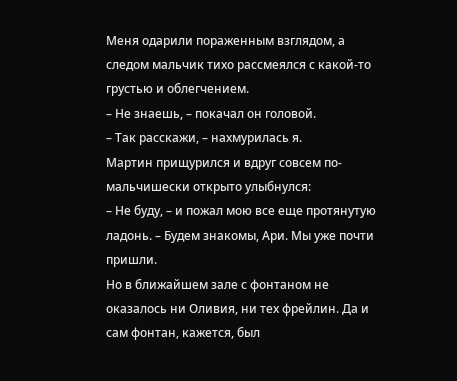Меня одарили пораженным взглядом, а следом мальчик тихо рассмеялся с какой-то грустью и облегчением.
– Не знаешь, – покачал он головой.
– Так расскажи, – нахмурилась я.
Мартин прищурился и вдруг совсем по-мальчишески открыто улыбнулся:
– Не буду, – и пожал мою все еще протянутую ладонь. – Будем знакомы, Ари. Мы уже почти пришли.
Но в ближайшем зале с фонтаном не оказалось ни Оливия, ни тех фрейлин. Да и сам фонтан, кажется, был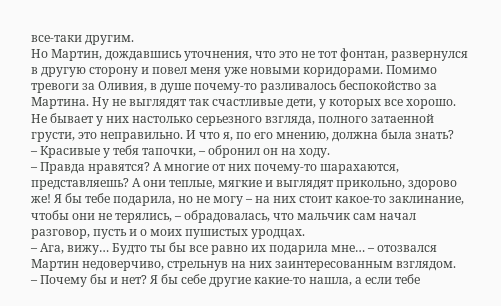все-таки другим.
Но Мартин, дождавшись уточнения, что это не тот фонтан, развернулся в другую сторону и повел меня уже новыми коридорами. Помимо тревоги за Оливия, в душе почему-то разливалось беспокойство за Мартина. Ну не выглядят так счастливые дети, у которых все хорошо. Не бывает у них настолько серьезного взгляда, полного затаенной грусти, это неправильно. И что я, по его мнению, должна была знать?
– Красивые у тебя тапочки, – обронил он на ходу.
– Правда нравятся? А многие от них почему-то шарахаются, представляешь? А они теплые, мягкие и выглядят прикольно, здорово же! Я бы тебе подарила, но не могу – на них стоит какое-то заклинание, чтобы они не терялись, – обрадовалась, что мальчик сам начал разговор, пусть и о моих пушистых уродцах.
– Ага, вижу… Будто ты бы все равно их подарила мне… – отозвался Мартин недоверчиво, стрельнув на них заинтересованным взглядом.
– Почему бы и нет? Я бы себе другие какие-то нашла, а если тебе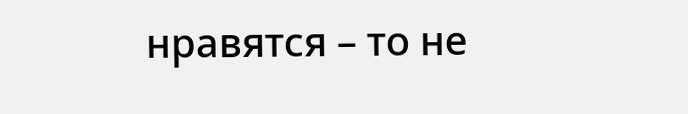нравятся – то не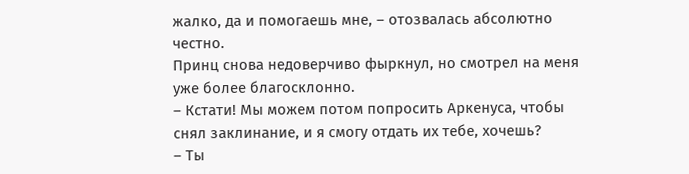жалко, да и помогаешь мне, – отозвалась абсолютно честно.
Принц снова недоверчиво фыркнул, но смотрел на меня уже более благосклонно.
– Кстати! Мы можем потом попросить Аркенуса, чтобы снял заклинание, и я смогу отдать их тебе, хочешь?
– Ты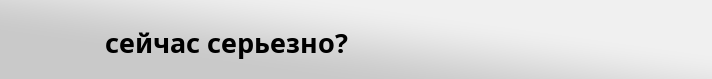сейчас серьезно?